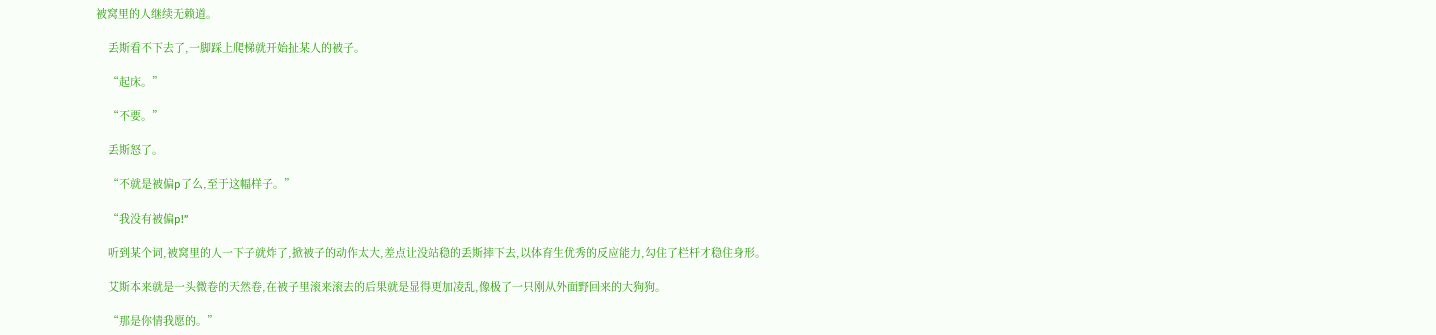被窝里的人继续无赖道。

    丢斯看不下去了,一脚踩上爬梯就开始扯某人的被子。

    “起床。”

    “不要。”

    丢斯怒了。

    “不就是被偏p了么,至于这幅样子。”

    “我没有被偏p!”

    听到某个词,被窝里的人一下子就炸了,掀被子的动作太大,差点让没站稳的丢斯摔下去,以体育生优秀的反应能力,勾住了栏杆才稳住身形。

    艾斯本来就是一头微卷的天然卷,在被子里滚来滚去的后果就是显得更加凌乱,像极了一只刚从外面野回来的大狗狗。

    “那是你情我愿的。”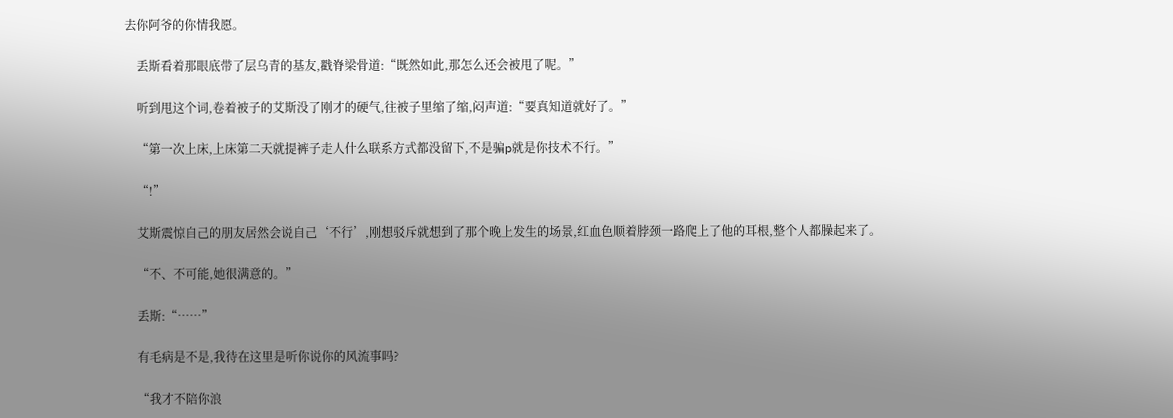去你阿爷的你情我愿。

    丢斯看着那眼底带了层乌青的基友,戳脊梁骨道:“既然如此,那怎么还会被甩了呢。”

    听到甩这个词,卷着被子的艾斯没了刚才的硬气,往被子里缩了缩,闷声道:“要真知道就好了。”

    “第一次上床,上床第二天就提裤子走人什么联系方式都没留下,不是骗p就是你技术不行。”

    “!”

    艾斯震惊自己的朋友居然会说自己‘不行’,刚想驳斥就想到了那个晚上发生的场景,红血色顺着脖颈一路爬上了他的耳根,整个人都臊起来了。

    “不、不可能,她很满意的。”

    丢斯:“……”

    有毛病是不是,我待在这里是听你说你的风流事吗?

    “我才不陪你浪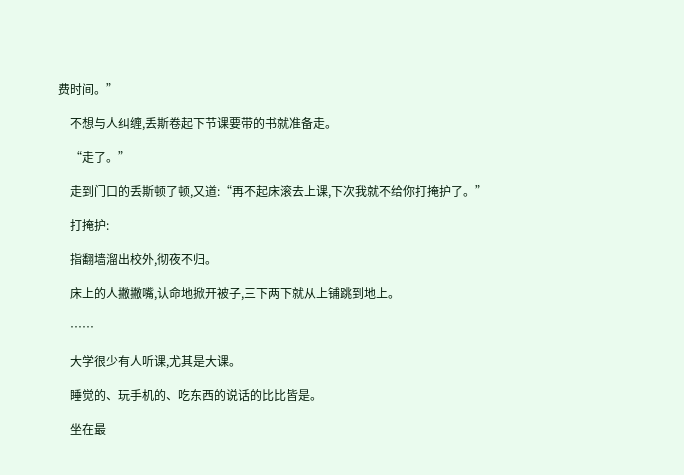费时间。”

    不想与人纠缠,丢斯卷起下节课要带的书就准备走。

    “走了。”

    走到门口的丢斯顿了顿,又道:“再不起床滚去上课,下次我就不给你打掩护了。”

    打掩护:

    指翻墙溜出校外,彻夜不归。

    床上的人撇撇嘴,认命地掀开被子,三下两下就从上铺跳到地上。

    ……

    大学很少有人听课,尤其是大课。

    睡觉的、玩手机的、吃东西的说话的比比皆是。

    坐在最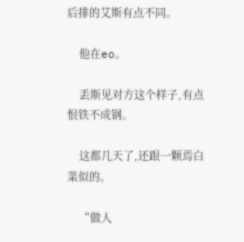后排的艾斯有点不同。

    他在eo。

    丢斯见对方这个样子,有点恨铁不成钢。

    这都几天了,还跟一颗焉白菜似的。

    “做人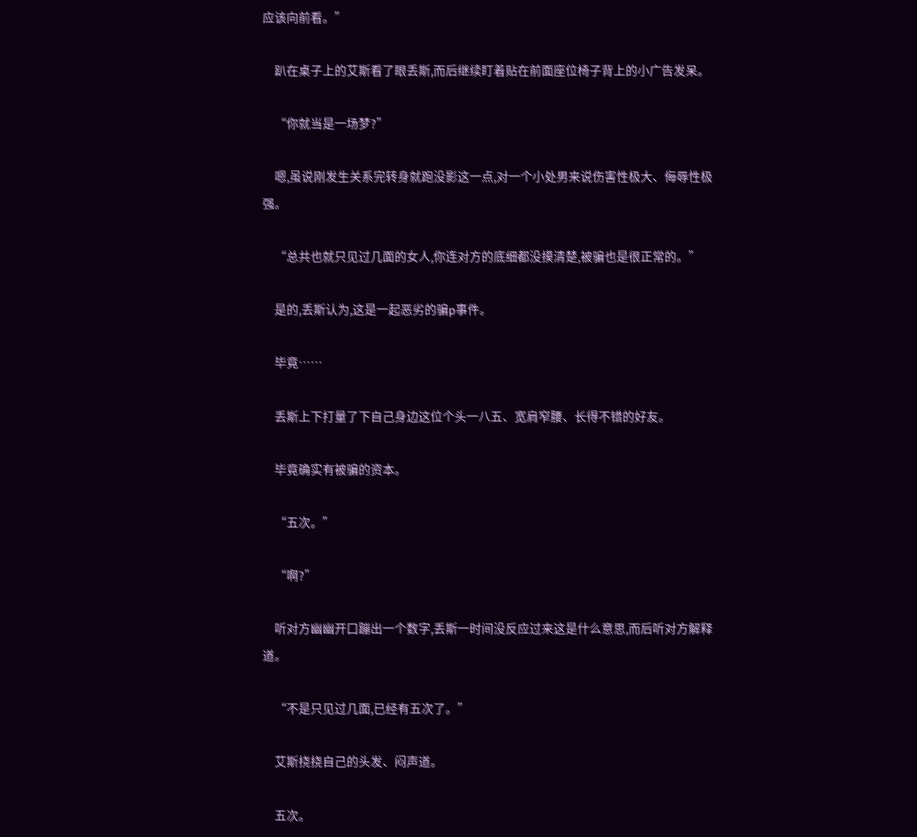应该向前看。”

    趴在桌子上的艾斯看了眼丢斯,而后继续盯着贴在前面座位椅子背上的小广告发呆。

    “你就当是一场梦?”

    嗯,虽说刚发生关系完转身就跑没影这一点,对一个小处男来说伤害性极大、侮辱性极强。

    “总共也就只见过几面的女人,你连对方的底细都没摸清楚,被骗也是很正常的。”

    是的,丢斯认为,这是一起恶劣的骗p事件。

    毕竟……

    丢斯上下打量了下自己身边这位个头一八五、宽肩窄腰、长得不错的好友。

    毕竟确实有被骗的资本。

    “五次。”

    “啊?”

    听对方幽幽开口蹦出一个数字,丢斯一时间没反应过来这是什么意思,而后听对方解释道。

    “不是只见过几面,已经有五次了。”

    艾斯挠挠自己的头发、闷声道。

    五次。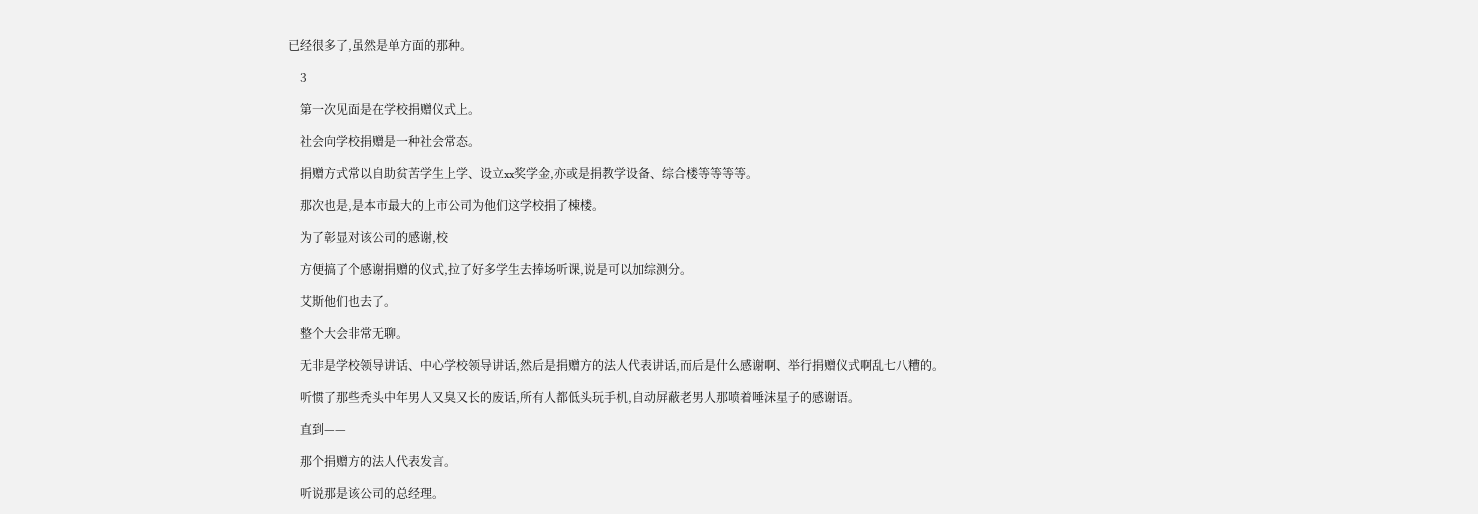已经很多了,虽然是单方面的那种。

    3

    第一次见面是在学校捐赠仪式上。

    社会向学校捐赠是一种社会常态。

    捐赠方式常以自助贫苦学生上学、设立xx奖学金,亦或是捐教学设备、综合楼等等等等。

    那次也是,是本市最大的上市公司为他们这学校捐了棟楼。

    为了彰显对该公司的感谢,校

    方便搞了个感谢捐赠的仪式,拉了好多学生去捧场听课,说是可以加综测分。

    艾斯他们也去了。

    整个大会非常无聊。

    无非是学校领导讲话、中心学校领导讲话,然后是捐赠方的法人代表讲话,而后是什么感谢啊、举行捐赠仪式啊乱七八糟的。

    听惯了那些秃头中年男人又臭又长的废话,所有人都低头玩手机,自动屏蔽老男人那喷着唾沫星子的感谢语。

    直到——

    那个捐赠方的法人代表发言。

    听说那是该公司的总经理。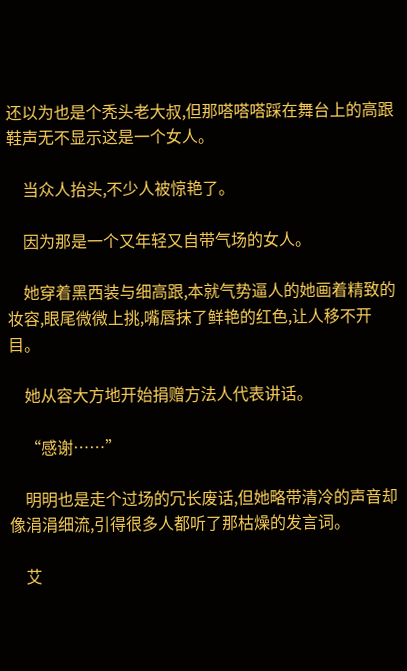还以为也是个秃头老大叔,但那嗒嗒嗒踩在舞台上的高跟鞋声无不显示这是一个女人。

    当众人抬头,不少人被惊艳了。

    因为那是一个又年轻又自带气场的女人。

    她穿着黑西装与细高跟,本就气势逼人的她画着精致的妆容,眼尾微微上挑,嘴唇抹了鲜艳的红色,让人移不开目。

    她从容大方地开始捐赠方法人代表讲话。

    “感谢……”

    明明也是走个过场的冗长废话,但她略带清冷的声音却像涓涓细流,引得很多人都听了那枯燥的发言词。

    艾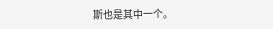斯也是其中一个。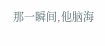那一瞬间,他脑海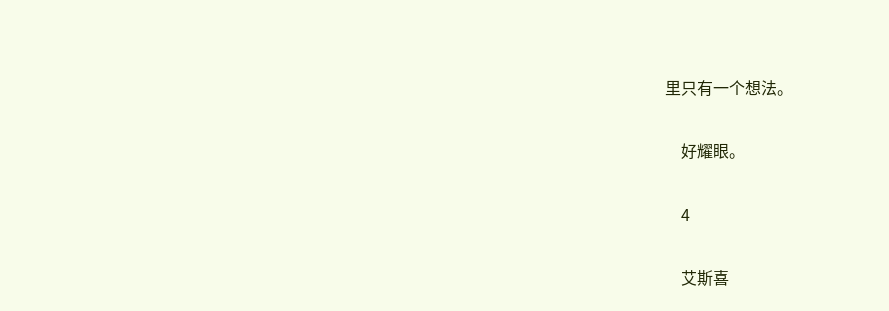里只有一个想法。

    好耀眼。

    4

    艾斯喜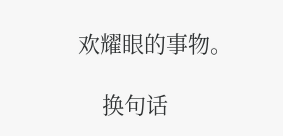欢耀眼的事物。

    换句话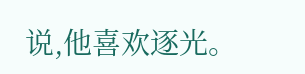说,他喜欢逐光。